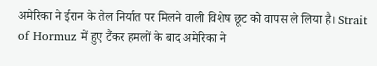अमेरिका ने ईरान के तेल निर्यात पर मिलने वाली विशेष छूट को वापस ले लिया है। Strait of Hormuz में हुए टैंकर हमलों के बाद अमेरिका ने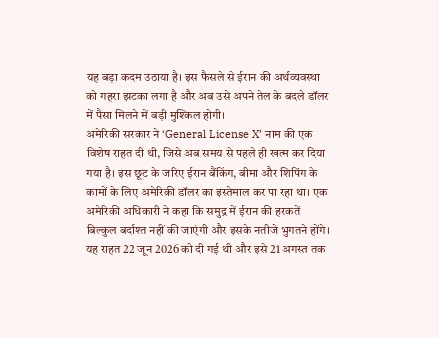यह बड़ा कदम उठाया है। इस फैसले से ईरान की अर्थव्यवस्था को गहरा झटका लगा है और अब उसे अपने तेल के बदले डॉलर में पैसा मिलने में बड़ी मुश्किल होगी।
अमेरिकी सरकार ने ‘General License X’ नाम की एक विशेष राहत दी थी, जिसे अब समय से पहले ही खत्म कर दिया गया है। इस छूट के जरिए ईरान बैंकिंग, बीमा और शिपिंग के कामों के लिए अमेरिकी डॉलर का इस्तेमाल कर पा रहा था। एक अमेरिकी अधिकारी ने कहा कि समुद्र में ईरान की हरकतें बिल्कुल बर्दाश्त नहीं की जाएंगी और इसके नतीजे भुगतने होंगे।
यह राहत 22 जून 2026 को दी गई थी और इसे 21 अगस्त तक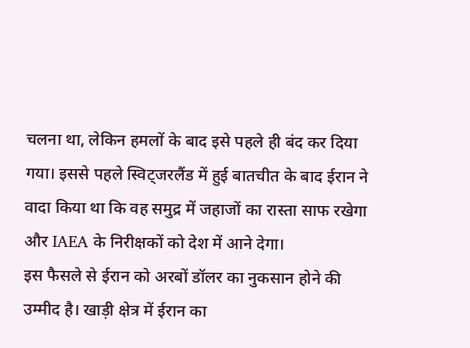चलना था, लेकिन हमलों के बाद इसे पहले ही बंद कर दिया गया। इससे पहले स्विट्जरलैंड में हुई बातचीत के बाद ईरान ने वादा किया था कि वह समुद्र में जहाजों का रास्ता साफ रखेगा और IAEA के निरीक्षकों को देश में आने देगा।
इस फैसले से ईरान को अरबों डॉलर का नुकसान होने की उम्मीद है। खाड़ी क्षेत्र में ईरान का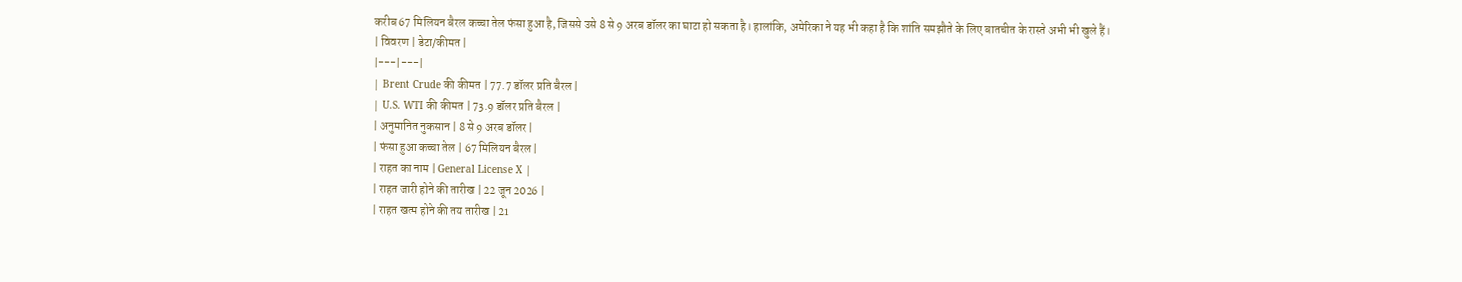करीब 67 मिलियन बैरल कच्चा तेल फंसा हुआ है, जिससे उसे 8 से 9 अरब डॉलर का घाटा हो सकता है। हालांकि, अमेरिका ने यह भी कहा है कि शांति समझौते के लिए बातचीत के रास्ते अभी भी खुले हैं।
| विवरण | डेटा/कीमत |
|---|---|
| Brent Crude की कीमत | 77.7 डॉलर प्रति बैरल |
| U.S. WTI की कीमत | 73.9 डॉलर प्रति बैरल |
| अनुमानित नुकसान | 8 से 9 अरब डॉलर |
| फंसा हुआ कच्चा तेल | 67 मिलियन बैरल |
| राहत का नाम | General License X |
| राहत जारी होने की तारीख | 22 जून 2026 |
| राहत खत्म होने की तय तारीख | 21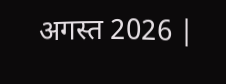अगस्त 2026 |